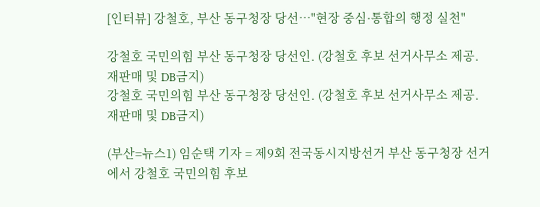[인터뷰] 강철호, 부산 동구청장 당선…"현장 중심·통합의 행정 실천"

강철호 국민의힘 부산 동구청장 당선인. (강철호 후보 선거사무소 제공. 재판매 및 DB금지)
강철호 국민의힘 부산 동구청장 당선인. (강철호 후보 선거사무소 제공. 재판매 및 DB금지)

(부산=뉴스1) 임순택 기자 = 제9회 전국동시지방선거 부산 동구청장 선거에서 강철호 국민의힘 후보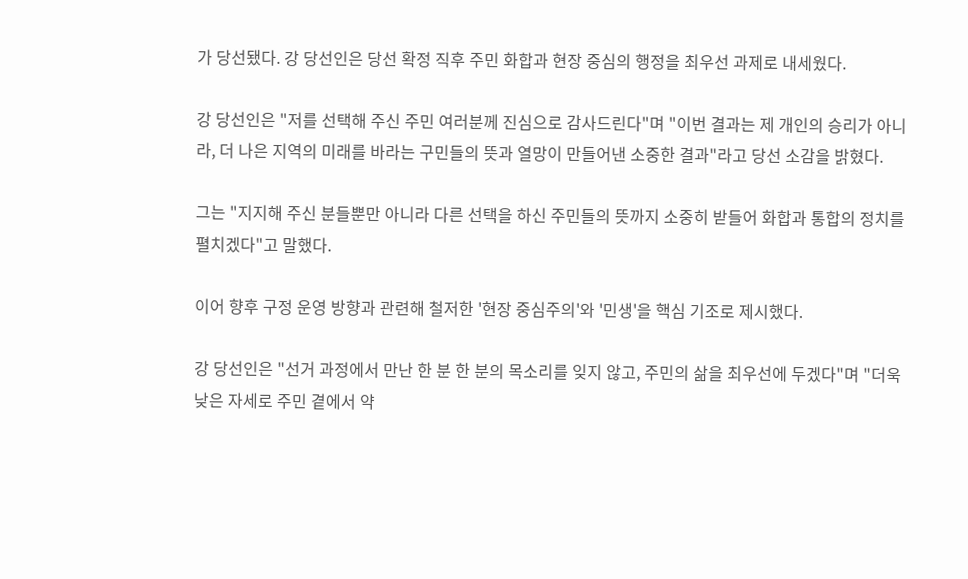가 당선됐다. 강 당선인은 당선 확정 직후 주민 화합과 현장 중심의 행정을 최우선 과제로 내세웠다.

강 당선인은 "저를 선택해 주신 주민 여러분께 진심으로 감사드린다"며 "이번 결과는 제 개인의 승리가 아니라, 더 나은 지역의 미래를 바라는 구민들의 뜻과 열망이 만들어낸 소중한 결과"라고 당선 소감을 밝혔다.

그는 "지지해 주신 분들뿐만 아니라 다른 선택을 하신 주민들의 뜻까지 소중히 받들어 화합과 통합의 정치를 펼치겠다"고 말했다.

이어 향후 구정 운영 방향과 관련해 철저한 '현장 중심주의'와 '민생'을 핵심 기조로 제시했다.

강 당선인은 "선거 과정에서 만난 한 분 한 분의 목소리를 잊지 않고, 주민의 삶을 최우선에 두겠다"며 "더욱 낮은 자세로 주민 곁에서 약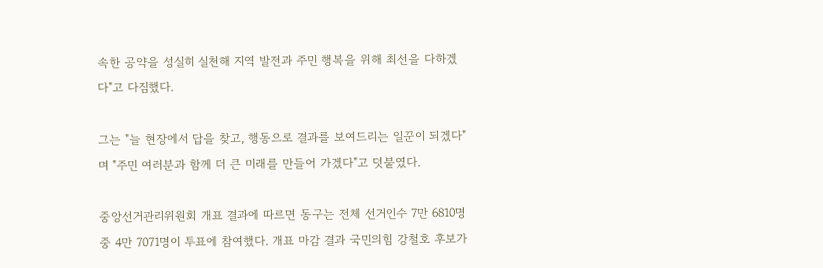속한 공약을 성실히 실천해 지역 발전과 주민 행복을 위해 최선을 다하겠다"고 다짐했다.

그는 "늘 현장에서 답을 찾고, 행동으로 결과를 보여드리는 일꾼이 되겠다"며 "주민 여러분과 함께 더 큰 미래를 만들어 가겠다"고 덧붙였다.

중앙선거관리위원회 개표 결과에 따르면 동구는 전체 선거인수 7만 6810명 중 4만 7071명이 투표에 참여했다. 개표 마감 결과 국민의힘 강철호 후보가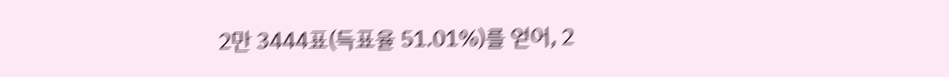2만 3444표(득표율 51.01%)를 얻어, 2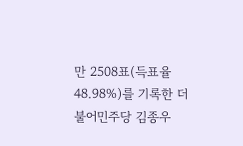만 2508표(득표율 48.98%)를 기록한 더불어민주당 김종우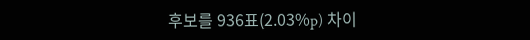후보를 936표(2.03%p) 차이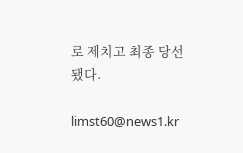로 제치고 최종 당선됐다.

limst60@news1.kr